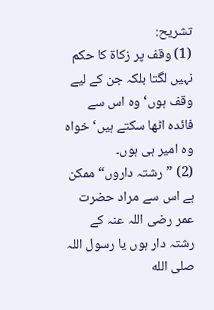تشریح:
(1) وقف پر زکاۃ کا حکم نہیں لگتا بلکہ جن کے لیے وقف ہوں‘ وہ اس سے فائدہ اٹھا سکتے ہیں‘ خواہ وہ امیر ہی ہوں۔
(2) ”رشتہ داروں“ ممکن ہے اس سے مراد حضرت عمر رضی اللہ عنہ کے رشتہ دار ہوں یا رسول اللہ صلى الله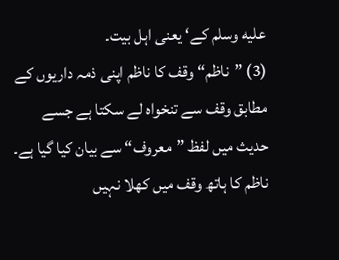عليه وسلم کے‘ یعنی اہل بیت۔
(3) ”ناظم“ وقف کا ناظم اپنی ذمہ داریوں کے مطابق وقف سے تنخواہ لے سکتا ہے جسے حدیث میں لفظ ”معروف“ سے بیان کیا گیا ہے۔ ناظم کا ہاتھ وقف میں کھلا نہیں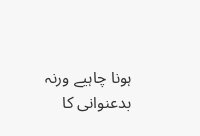ہونا چاہیے ورنہ بدعنوانی کا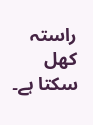راستہ کھل سکتا ہے۔